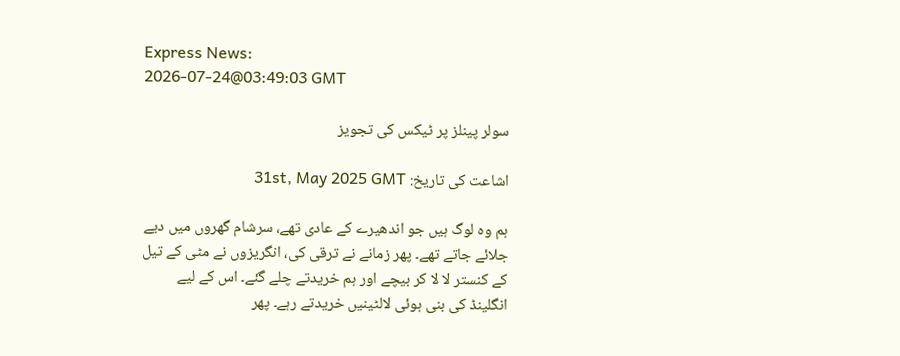Express News:
2026-07-24@03:49:03 GMT

سولر پینلز پر ٹیکس کی تجویز

اشاعت کی تاریخ: 31st, May 2025 GMT

ہم وہ لوگ ہیں جو اندھیرے کے عادی تھے، سرشام گھروں میں دیے جلائے جاتے تھے۔ پھر زمانے نے ترقی کی، انگریزوں نے مٹی کے تیل کے کنستر لا لا کر بیچے اور ہم خریدتے چلے گئے۔ اس کے لیے انگلینڈ کی بنی ہوئی لالٹینیں خریدتے رہے۔ پھر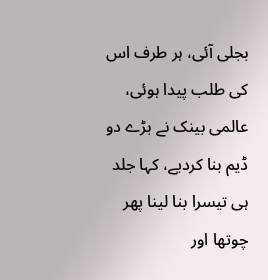بجلی آئی، ہر طرف اس کی طلب پیدا ہوئی، عالمی بینک نے بڑے دو ڈیم بنا کردیے، کہا جلد ہی تیسرا بنا لینا پھر چوتھا اور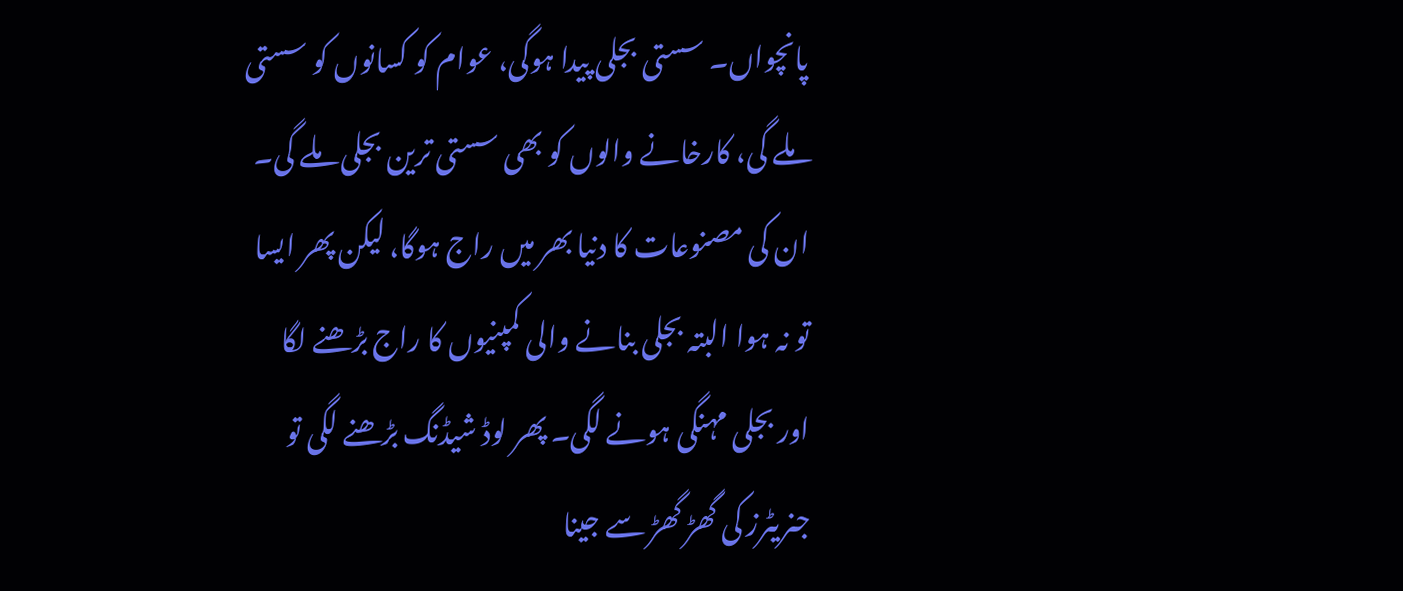پانچواں۔ سستی بجلی پیدا ہوگی، عوام کو کسانوں کو سستی ملے گی، کارخانے والوں کو بھی سستی ترین بجلی ملے گی۔ ان کی مصنوعات کا دنیا بھر میں راج ہوگا، لیکن پھر ایسا تو نہ ہوا البتہ بجلی بنانے والی کمپنیوں کا راج بڑھنے لگا اور بجلی مہنگی ہونے لگی۔ پھر لوڈ شیڈنگ بڑھنے لگی تو جنریٹرز کی گھڑ گھڑ سے جینا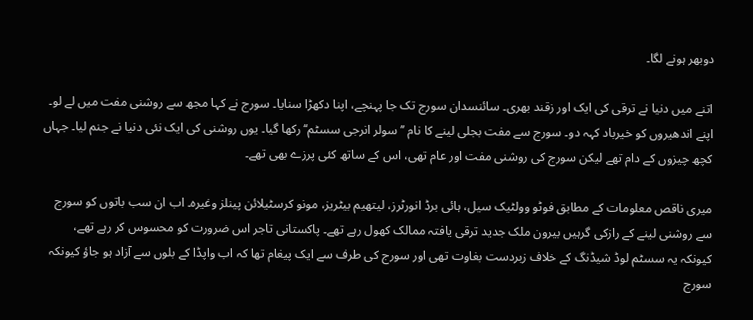دوبھر ہونے لگا۔

اتنے میں دنیا نے ترقی کی ایک اور زقند بھری۔ سائنسدان سورج تک جا پہنچے، اپنا دکھڑا سنایا۔ سورج نے کہا مجھ سے روشنی مفت میں لے لو۔ اپنے اندھیروں کو خیرباد کہہ دو۔ سورج سے مفت بجلی لینے کا نام ’’ سولر انرجی سسٹم‘‘ رکھا گیا۔ یوں روشنی کی ایک نئی دنیا نے جنم لیا۔ جہاں کچھ چیزوں کے دام تھے لیکن سورج کی روشنی مفت اور عام تھی، اس کے ساتھ کئی پرزے بھی تھے۔

میری ناقص معلومات کے مطابق فوٹو وولٹیک سیل، ہائی برڈ انورٹرز، لیتھیم بیٹریز، مونو کرسٹیلائن پینلز وغیرہ۔ اب ان سب باتوں کو سورج سے روشنی لینے کے رازکی گرہیں بیرون ملک جدید ترقی یافتہ ممالک کھول رہے تھے۔ پاکستانی تاجر اس ضرورت کو محسوس کر رہے تھے، کیونکہ یہ سسٹم لوڈ شیڈنگ کے خلاف زبردست بغاوت تھی اور سورج کی طرف سے ایک پیغام تھا کہ اب واپڈا کے بلوں سے آزاد ہو جاؤ کیونکہ سورج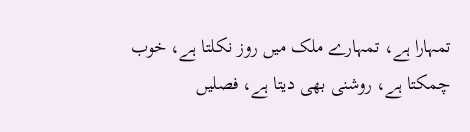تمہارا ہے، تمہارے ملک میں روز نکلتا ہے، خوب چمکتا ہے، روشنی بھی دیتا ہے، فصلیں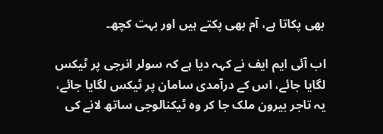بھی پکاتا ہے، آم بھی پکتے ہیں اور بہت کچھ۔

اب آئی ایم ایف نے کہہ دیا ہے کہ سولر انرجی پر ٹیکس لگایا جائے، اس کے درآمدی سامان پر ٹیکس لگایا جائے، یہ تاجر بیرون ملک جا کر وہ ٹیکنالوجی ساتھ لانے کی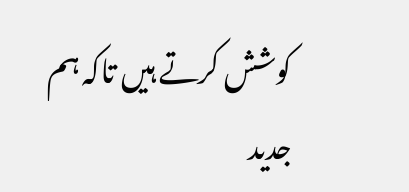کوشش کرتے ہیں تاکہ ہم جدید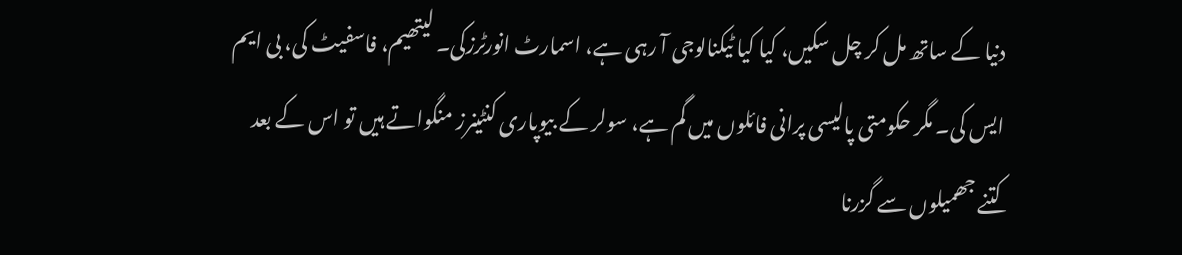دنیا کے ساتھ مل کر چل سکیں، کیا کیا ٹیکنالوجی آ رہی ہے، اسمارٹ انورٹرزکی۔ لیتھیم، فاسفیٹ کی، بی ایم ایس کی۔ مگر حکومتی پالیسی پرانی فائلوں میں گم ہے، سولر کے بیوپاری کنٹینرز منگواتے ہیں تو اس کے بعد کتنے جھمیلوں سے گزرنا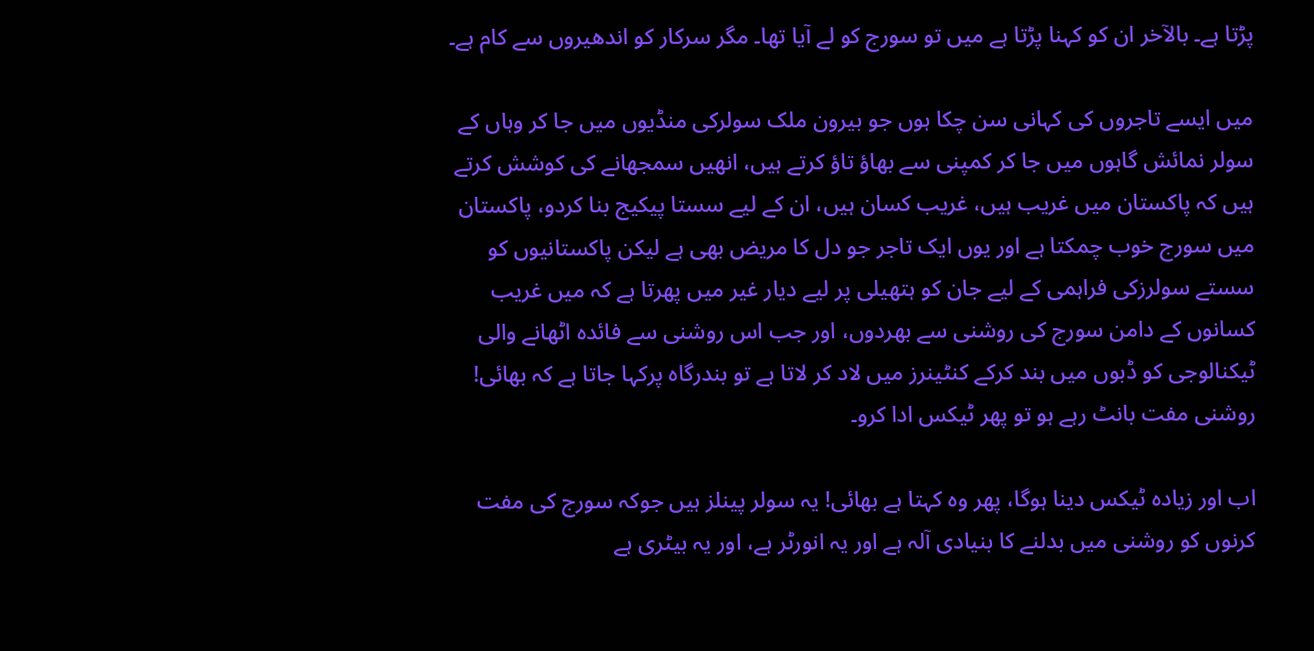پڑتا ہے۔ بالآخر ان کو کہنا پڑتا ہے میں تو سورج کو لے آیا تھا۔ مگر سرکار کو اندھیروں سے کام ہے۔

میں ایسے تاجروں کی کہانی سن چکا ہوں جو بیرون ملک سولرکی منڈیوں میں جا کر وہاں کے سولر نمائش گاہوں میں جا کر کمپنی سے بھاؤ تاؤ کرتے ہیں، انھیں سمجھانے کی کوشش کرتے ہیں کہ پاکستان میں غریب ہیں، غریب کسان ہیں، ان کے لیے سستا پیکیج بنا کردو، پاکستان میں سورج خوب چمکتا ہے اور یوں ایک تاجر جو دل کا مریض بھی ہے لیکن پاکستانیوں کو سستے سولرزکی فراہمی کے لیے جان کو ہتھیلی پر لیے دیار غیر میں پھرتا ہے کہ میں غریب کسانوں کے دامن سورج کی روشنی سے بھردوں، اور جب اس روشنی سے فائدہ اٹھانے والی ٹیکنالوجی کو ڈبوں میں بند کرکے کنٹینرز میں لاد کر لاتا ہے تو بندرگاہ پرکہا جاتا ہے کہ بھائی! روشنی مفت بانٹ رہے ہو تو پھر ٹیکس ادا کرو۔

اب اور زیادہ ٹیکس دینا ہوگا، پھر وہ کہتا ہے بھائی! یہ سولر پینلز ہیں جوکہ سورج کی مفت کرنوں کو روشنی میں بدلنے کا بنیادی آلہ ہے اور یہ انورٹر ہے، اور یہ بیٹری ہے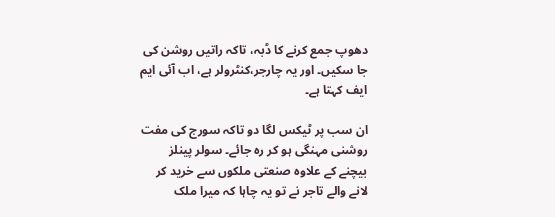دھوپ جمع کرنے کا ڈبہ، تاکہ راتیں روشن کی جا سکیں۔ اور یہ چارجر،کنٹرولر ہے، اب آئی ایم ایف کہتا ہے۔

ان سب پر ٹیکس لگا دو تاکہ سورج کی مفت روشنی مہنگی ہو کر رہ جائے۔ سولر پینلز بیچنے کے علاوہ صنعتی ملکوں سے خرید کر لانے والے تاجر نے تو یہ چاہا کہ میرا ملک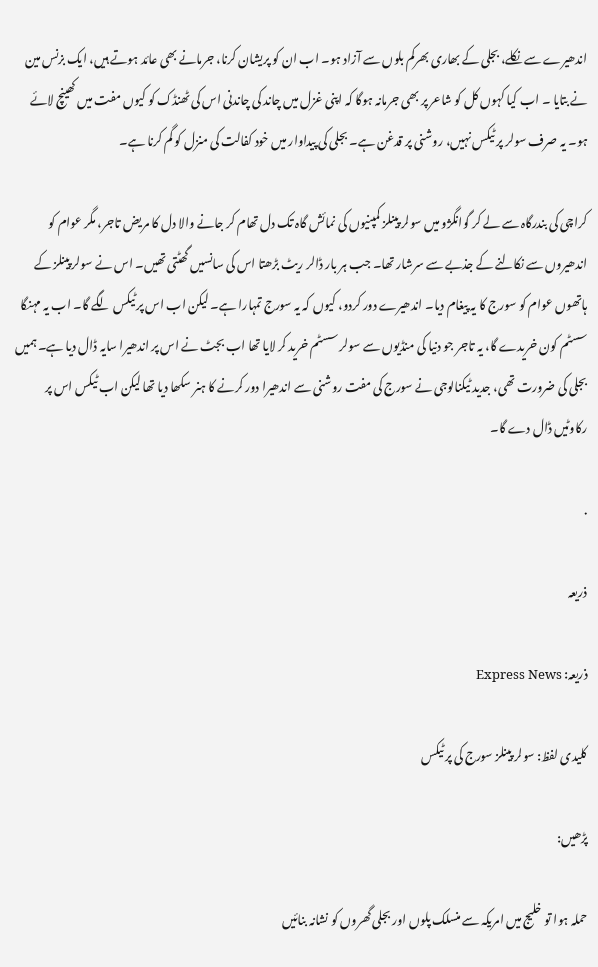اندھیرے سے نکلے، بجلی کے بھاری بھرکم بلوں سے آزاد ہو۔ اب ان کو پریشان کرنا، جرمانے بھی عائد ہوتے ہیں، ایک بزنس مین نے بتایا ۔ اب کیا کہوں کل کو شاعر پر بھی جرمانہ ہوگا کہ اپنی غزل میں چاند کی چاندنی اس کی ٹھنڈک کو کیوں مفت میں کھینچ لائے ہو۔ یہ صرف سولر پر ٹیکس نہیں، روشنی پر قدغن ہے۔ بجلی کی پیداوار میں خود کفالت کی منزل کو گم کرنا ہے۔

کراچی کی بندرگاہ سے لے کر گوانگژو میں سولر پینلز کمپنیوں کی نمائش گاہ تک دل تھام کر جانے والا دل کا مریض تاجر، مگر عوام کو اندھیروں سے نکالنے کے جذبے سے سرشار تھا۔ جب ہر بار ڈالر ریٹ بڑھتا اس کی سانسیں گھٹتی تھیں۔ اس نے سولر پینلز کے ہاتھوں عوام کو سورج کا یہ پیغام دیا۔ اندھیرے دور کردو، کیوں کہ یہ سورج تمہارا ہے۔ لیکن اب اس پر ٹیکس لگے گا۔ اب یہ مہنگا سسٹم کون خریدے گا، یہ تاجر جو دنیا کی منڈیوں سے سولر سسٹم خرید کر لایا تھا اب بجٹ نے اس پر اندھیرا سایہ ڈال دیا ہے۔ ہمیں بجلی کی ضرورت تھی، جدید ٹیکنالوجی نے سورج کی مفت روشنی سے اندھیرا دور کرنے کا ہنر سکھا دیا تھا لیکن اب ٹیکس اس پر رکاوٹیں ڈال دے گا۔

.

ذریعہ

ذریعہ: Express News

کلیدی لفظ: سولر پینلز سورج کی پر ٹیکس

پڑھیں:

حملہ ہوا تو خلیج میں امریکہ سے منسلک پلوں اور بجلی گھروں کو نشانہ بنائیں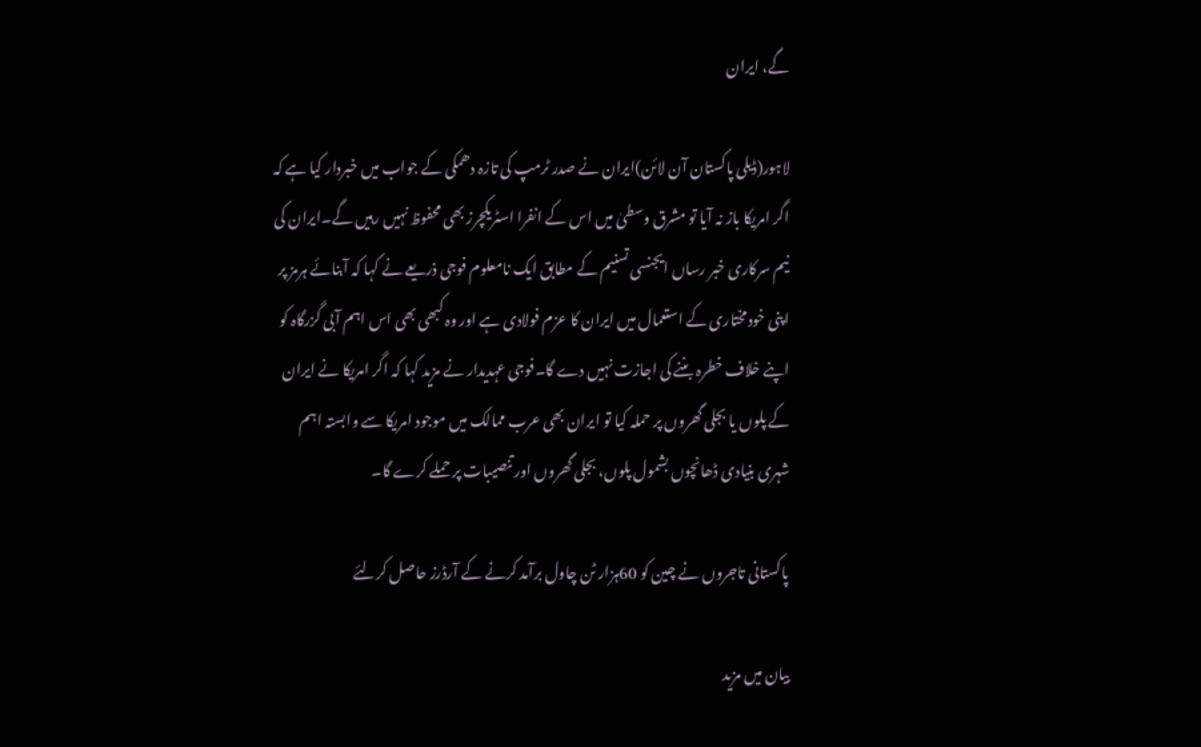گے، ایران

لاہور(ڈیلی پاکستان آن لائن)ایران نے صدر ٹرمپ کی تازہ دھمکی کے جواب میں خبردار کیا ہے کہ اگر امریکا باز نہ آیا تو مشرق وسطیٰ میں اس کے انفرا اسٹریکچرز بھی محفوظ نہیں رہیں گے۔ایران کی نیم سرکاری خبر رساں ایجنسی تسنیم کے مطابق ایک نامعلوم فوجی ذریعے نے کہا کہ آبنائے ہرمز پر اپنی خودمختاری کے استعمال میں ایران کا عزم فولادی ہے اور وہ کبھی بھی اس اہم آبی گزرگاہ کو اپنے خلاف خطرہ بننے کی اجازت نہیں دے گا۔فوجی عہدیدار نے مزید کہا کہ اگر امریکا نے ایران کے پلوں یا بجلی گھروں پر حملہ کیا تو ایران بھی عرب ممالک میں موجود امریکا سے وابستہ اہم شہری بنیادی ڈھانچوں بشمول پلوں، بجلی گھروں اور تنصیبات پر حملے کرے گا۔

پاکستانی تاجروں نے چین کو 60ہزار ٹن چاول برآمد کرنے کے آرڈرز حاصل کرلئے

بیان میں مزید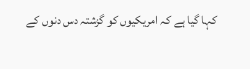کہا گیا ہے کہ امریکیوں کو گزشتہ دس دنوں کے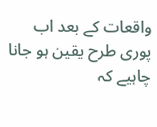واقعات کے بعد اب پوری طرح یقین ہو جانا چاہیے کہ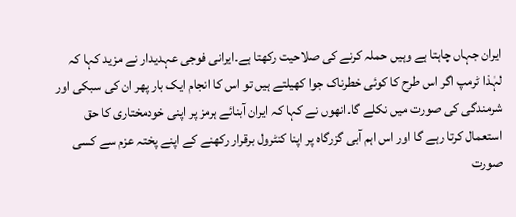ایران جہاں چاہتا ہے وہیں حملہ کرنے کی صلاحیت رکھتا ہے۔ایرانی فوجی عہدیدار نے مزید کہا کہ لہٰذا ٹرمپ اگر اس طرح کا کوئی خطرناک جوا کھیلتے ہیں تو اس کا انجام ایک بار پھر ان کی سبکی اور شرمندگی کی صورت میں نکلے گا۔انھوں نے کہا کہ ایران آبنائے ہرمز پر اپنی خودمختاری کا حق استعمال کرتا رہے گا اور اس اہم آبی گزرگاہ پر اپنا کنٹرول برقرار رکھنے کے اپنے پختہ عزم سے کسی صورت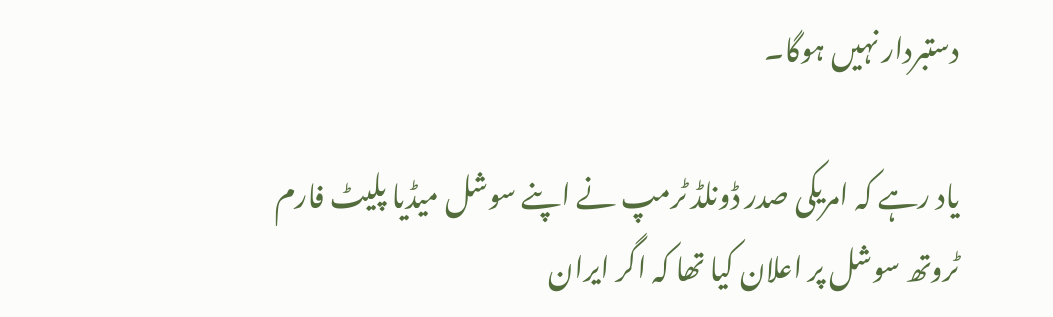دستبردار نہیں ہوگا۔

یاد رہے کہ امریکی صدر ڈونلڈ ٹرمپ نے اپنے سوشل میڈیا پلیٹ فارم ٹروتھ سوشل پر اعلان کیا تھا کہ اگر ایران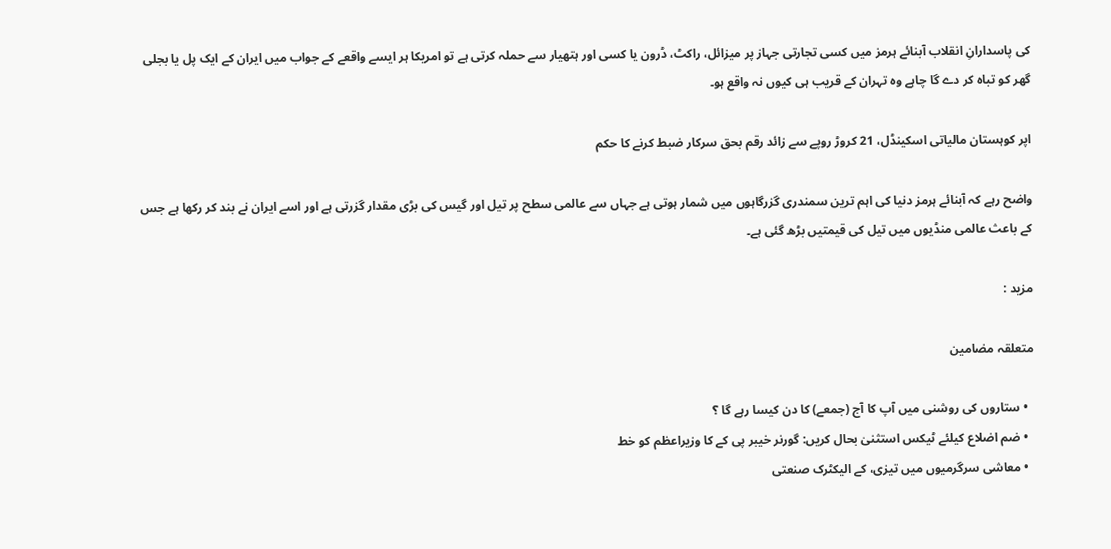کی پاسدارانِ انقلاب آبنائے ہرمز میں کسی تجارتی جہاز پر میزائل، راکٹ، ڈرون یا کسی اور ہتھیار سے حملہ کرتی ہے تو امریکا ہر ایسے واقعے کے جواب میں ایران کے ایک پل یا بجلی گھر کو تباہ کر دے گا چاہے وہ تہران کے قریب ہی کیوں نہ واقع ہو۔

اپر کوہستان مالیاتی اسکینڈل، 21 کروڑ روپے سے زائد رقم بحق سرکار ضبط کرنے کا حکم

واضح رہے کہ آبنائے ہرمز دنیا کی اہم ترین سمندری گزرگاہوں میں شمار ہوتی ہے جہاں سے عالمی سطح پر تیل اور گیس کی بڑی مقدار گزرتی ہے اور اسے ایران نے بند کر رکھا ہے جس کے باعث عالمی منڈیوں میں تیل کی قیمتیں بڑھ گئی ہے۔

مزید :

متعلقہ مضامین

  • ستاروں کی روشنی میں آپ کا آج (جمعے) کا دن کیسا رہے گا ؟
  • ضم اضلاع کیلئے ٹیکس استثنیٰ بحال کریں: گورنر خیبر پی کے کا وزیراعظم کو خط
  • معاشی سرگرمیوں میں تیزی، کے الیکٹرک صنعتی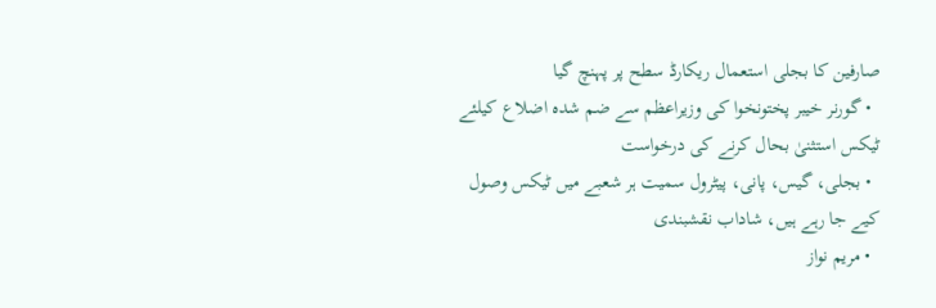صارفین کا بجلی استعمال ریکارڈ سطح پر پہنچ گیا
  • گورنر خیبر پختونخوا کی وزیراعظم سے ضم شدہ اضلاع کیلئے ٹیکس استثنیٰ بحال کرنے کی درخواست
  • بجلی، گیس، پانی، پیٹرول سمیت ہر شعبے میں ٹیکس وصول کیے جا رہے ہیں، شاداب نقشبندی
  • مریم نواز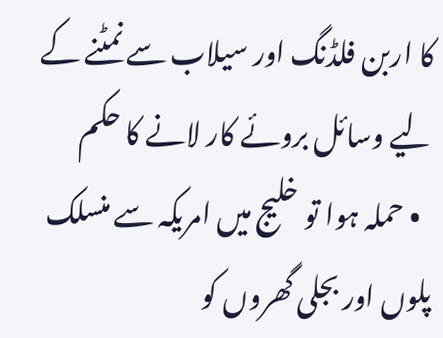کا اربن فلڈنگ اور سیلاب سے نمٹنے کے لیے وسائل بروئے کار لانے کا حکم
  • حملہ ہوا تو خلیج میں امریکہ سے منسلک پلوں اور بجلی گھروں کو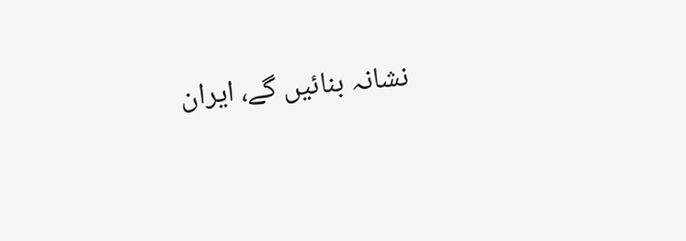نشانہ بنائیں گے، ایران